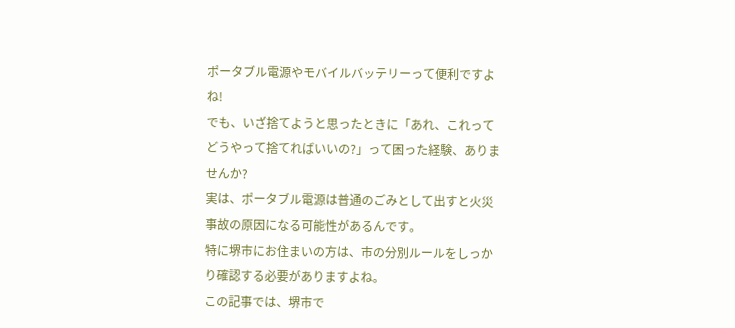ポータブル電源やモバイルバッテリーって便利ですよね!
でも、いざ捨てようと思ったときに「あれ、これってどうやって捨てればいいの?」って困った経験、ありませんか?
実は、ポータブル電源は普通のごみとして出すと火災事故の原因になる可能性があるんです。
特に堺市にお住まいの方は、市の分別ルールをしっかり確認する必要がありますよね。
この記事では、堺市で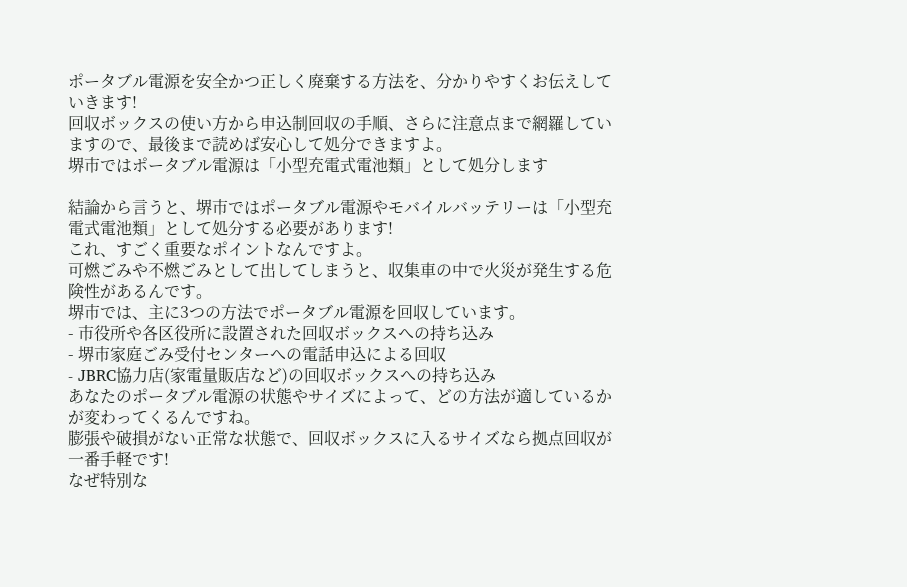ポータブル電源を安全かつ正しく廃棄する方法を、分かりやすくお伝えしていきます!
回収ボックスの使い方から申込制回収の手順、さらに注意点まで網羅していますので、最後まで読めば安心して処分できますよ。
堺市ではポータブル電源は「小型充電式電池類」として処分します

結論から言うと、堺市ではポータブル電源やモバイルバッテリーは「小型充電式電池類」として処分する必要があります!
これ、すごく重要なポイントなんですよ。
可燃ごみや不燃ごみとして出してしまうと、収集車の中で火災が発生する危険性があるんです。
堺市では、主に3つの方法でポータブル電源を回収しています。
- 市役所や各区役所に設置された回収ボックスへの持ち込み
- 堺市家庭ごみ受付センターへの電話申込による回収
- JBRC協力店(家電量販店など)の回収ボックスへの持ち込み
あなたのポータブル電源の状態やサイズによって、どの方法が適しているかが変わってくるんですね。
膨張や破損がない正常な状態で、回収ボックスに入るサイズなら拠点回収が一番手軽です!
なぜ特別な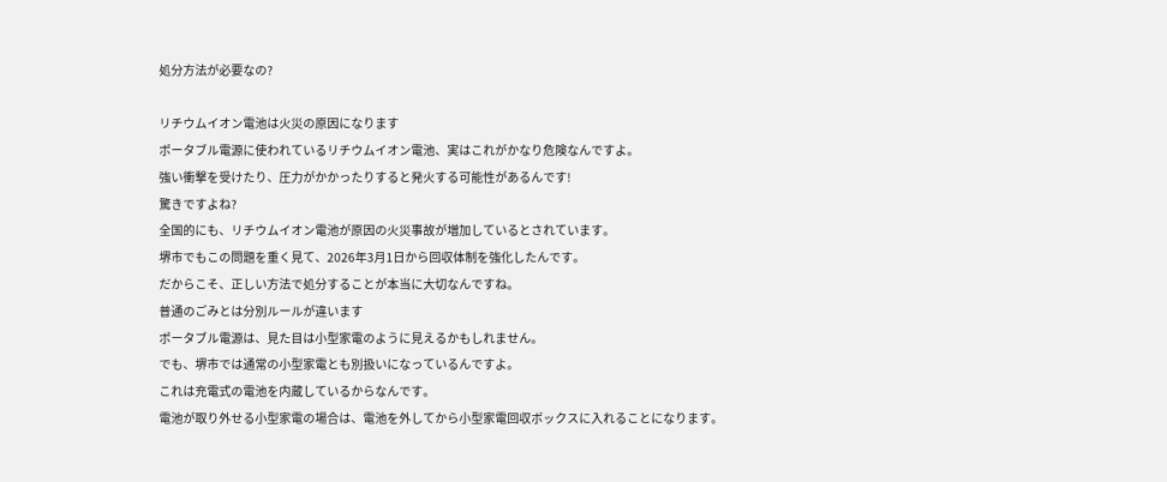処分方法が必要なの?

リチウムイオン電池は火災の原因になります
ポータブル電源に使われているリチウムイオン電池、実はこれがかなり危険なんですよ。
強い衝撃を受けたり、圧力がかかったりすると発火する可能性があるんです!
驚きですよね?
全国的にも、リチウムイオン電池が原因の火災事故が増加しているとされています。
堺市でもこの問題を重く見て、2026年3月1日から回収体制を強化したんです。
だからこそ、正しい方法で処分することが本当に大切なんですね。
普通のごみとは分別ルールが違います
ポータブル電源は、見た目は小型家電のように見えるかもしれません。
でも、堺市では通常の小型家電とも別扱いになっているんですよ。
これは充電式の電池を内蔵しているからなんです。
電池が取り外せる小型家電の場合は、電池を外してから小型家電回収ボックスに入れることになります。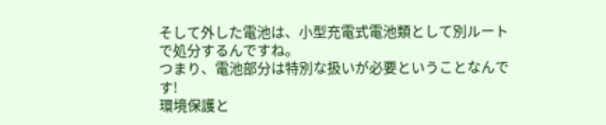そして外した電池は、小型充電式電池類として別ルートで処分するんですね。
つまり、電池部分は特別な扱いが必要ということなんです!
環境保護と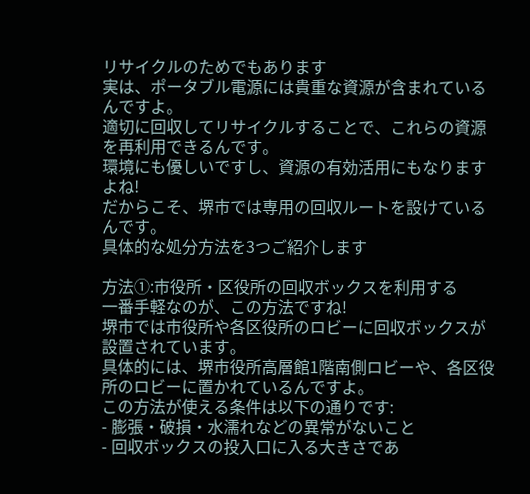リサイクルのためでもあります
実は、ポータブル電源には貴重な資源が含まれているんですよ。
適切に回収してリサイクルすることで、これらの資源を再利用できるんです。
環境にも優しいですし、資源の有効活用にもなりますよね!
だからこそ、堺市では専用の回収ルートを設けているんです。
具体的な処分方法を3つご紹介します

方法①:市役所・区役所の回収ボックスを利用する
一番手軽なのが、この方法ですね!
堺市では市役所や各区役所のロビーに回収ボックスが設置されています。
具体的には、堺市役所高層館1階南側ロビーや、各区役所のロビーに置かれているんですよ。
この方法が使える条件は以下の通りです:
- 膨張・破損・水濡れなどの異常がないこと
- 回収ボックスの投入口に入る大きさであ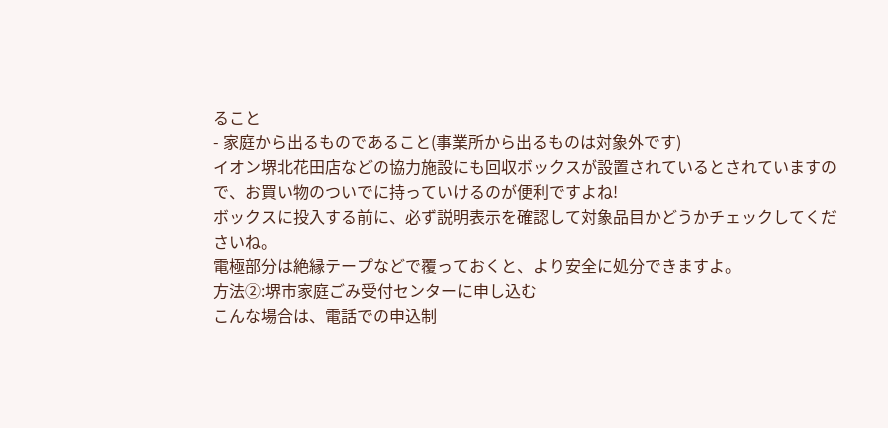ること
- 家庭から出るものであること(事業所から出るものは対象外です)
イオン堺北花田店などの協力施設にも回収ボックスが設置されているとされていますので、お買い物のついでに持っていけるのが便利ですよね!
ボックスに投入する前に、必ず説明表示を確認して対象品目かどうかチェックしてくださいね。
電極部分は絶縁テープなどで覆っておくと、より安全に処分できますよ。
方法②:堺市家庭ごみ受付センターに申し込む
こんな場合は、電話での申込制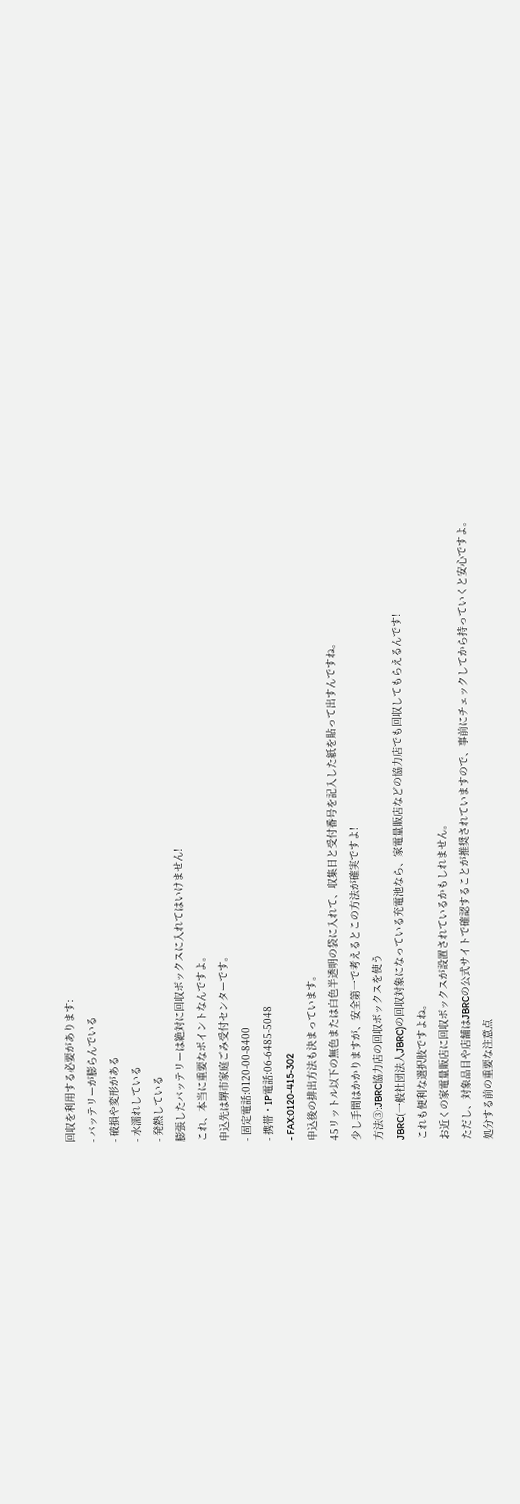回収を利用する必要があります:
- バッテリーが膨らんでいる
- 破損や変形がある
- 水濡れしている
- 発熱している
膨張したバッテリーは絶対に回収ボックスに入れてはいけません!
これ、本当に重要なポイントなんですよ。
申込先は堺市家庭ごみ受付センターです。
- 固定電話:0120-00-8400
- 携帯・IP電話:06-6485-5048
- FAX:0120-415-302
申込後の排出方法も決まっています。
45リットル以下の無色または白色半透明の袋に入れて、収集日と受付番号を記入した紙を貼って出すんですね。
少し手間はかかりますが、安全第一で考えるとこの方法が確実ですよ!
方法③:JBRC協力店の回収ボックスを使う
JBRC(一般社団法人JBRC)の回収対象になっている充電池なら、家電量販店などの協力店でも回収してもらえるんです!
これも便利な選択肢ですよね。
お近くの家電量販店に回収ボックスが設置されているかもしれません。
ただし、対象品目や店舗はJBRCの公式サイトで確認することが推奨されていますので、事前にチェックしてから持っていくと安心ですよ。
処分する前の重要な注意点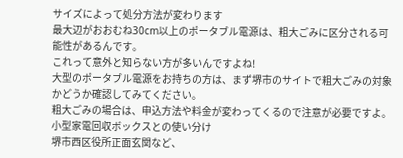サイズによって処分方法が変わります
最大辺がおおむね30cm以上のポータブル電源は、粗大ごみに区分される可能性があるんです。
これって意外と知らない方が多いんですよね!
大型のポータブル電源をお持ちの方は、まず堺市のサイトで粗大ごみの対象かどうか確認してみてください。
粗大ごみの場合は、申込方法や料金が変わってくるので注意が必要ですよ。
小型家電回収ボックスとの使い分け
堺市西区役所正面玄関など、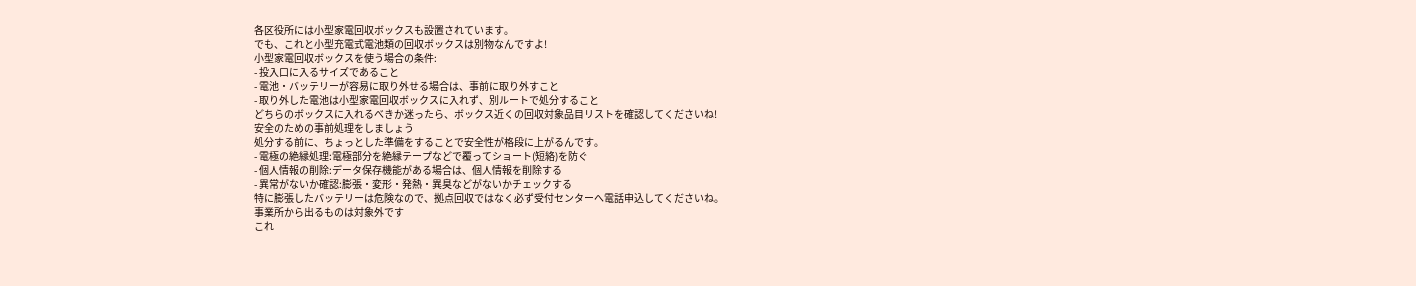各区役所には小型家電回収ボックスも設置されています。
でも、これと小型充電式電池類の回収ボックスは別物なんですよ!
小型家電回収ボックスを使う場合の条件:
- 投入口に入るサイズであること
- 電池・バッテリーが容易に取り外せる場合は、事前に取り外すこと
- 取り外した電池は小型家電回収ボックスに入れず、別ルートで処分すること
どちらのボックスに入れるべきか迷ったら、ボックス近くの回収対象品目リストを確認してくださいね!
安全のための事前処理をしましょう
処分する前に、ちょっとした準備をすることで安全性が格段に上がるんです。
- 電極の絶縁処理:電極部分を絶縁テープなどで覆ってショート(短絡)を防ぐ
- 個人情報の削除:データ保存機能がある場合は、個人情報を削除する
- 異常がないか確認:膨張・変形・発熱・異臭などがないかチェックする
特に膨張したバッテリーは危険なので、拠点回収ではなく必ず受付センターへ電話申込してくださいね。
事業所から出るものは対象外です
これ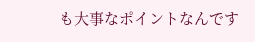も大事なポイントなんです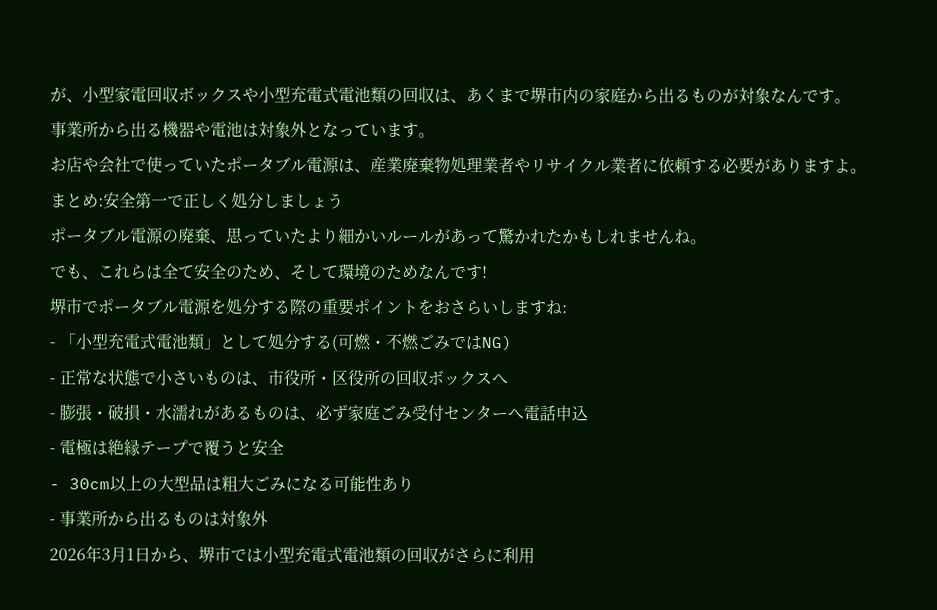が、小型家電回収ボックスや小型充電式電池類の回収は、あくまで堺市内の家庭から出るものが対象なんです。
事業所から出る機器や電池は対象外となっています。
お店や会社で使っていたポータブル電源は、産業廃棄物処理業者やリサイクル業者に依頼する必要がありますよ。
まとめ:安全第一で正しく処分しましょう
ポータブル電源の廃棄、思っていたより細かいルールがあって驚かれたかもしれませんね。
でも、これらは全て安全のため、そして環境のためなんです!
堺市でポータブル電源を処分する際の重要ポイントをおさらいしますね:
- 「小型充電式電池類」として処分する(可燃・不燃ごみではNG)
- 正常な状態で小さいものは、市役所・区役所の回収ボックスへ
- 膨張・破損・水濡れがあるものは、必ず家庭ごみ受付センターへ電話申込
- 電極は絶縁テープで覆うと安全
- 30cm以上の大型品は粗大ごみになる可能性あり
- 事業所から出るものは対象外
2026年3月1日から、堺市では小型充電式電池類の回収がさらに利用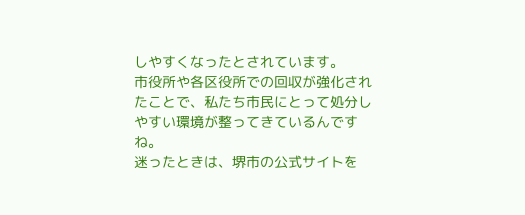しやすくなったとされています。
市役所や各区役所での回収が強化されたことで、私たち市民にとって処分しやすい環境が整ってきているんですね。
迷ったときは、堺市の公式サイトを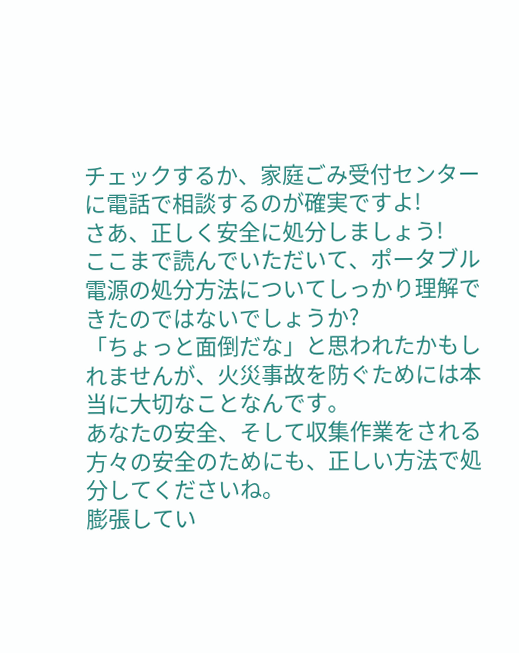チェックするか、家庭ごみ受付センターに電話で相談するのが確実ですよ!
さあ、正しく安全に処分しましょう!
ここまで読んでいただいて、ポータブル電源の処分方法についてしっかり理解できたのではないでしょうか?
「ちょっと面倒だな」と思われたかもしれませんが、火災事故を防ぐためには本当に大切なことなんです。
あなたの安全、そして収集作業をされる方々の安全のためにも、正しい方法で処分してくださいね。
膨張してい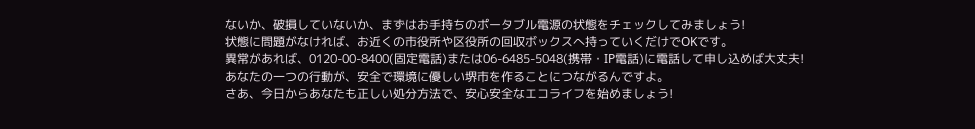ないか、破損していないか、まずはお手持ちのポータブル電源の状態をチェックしてみましょう!
状態に問題がなければ、お近くの市役所や区役所の回収ボックスへ持っていくだけでOKです。
異常があれば、0120-00-8400(固定電話)または06-6485-5048(携帯・IP電話)に電話して申し込めば大丈夫!
あなたの一つの行動が、安全で環境に優しい堺市を作ることにつながるんですよ。
さあ、今日からあなたも正しい処分方法で、安心安全なエコライフを始めましょう!